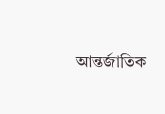আন্তর্জাতিক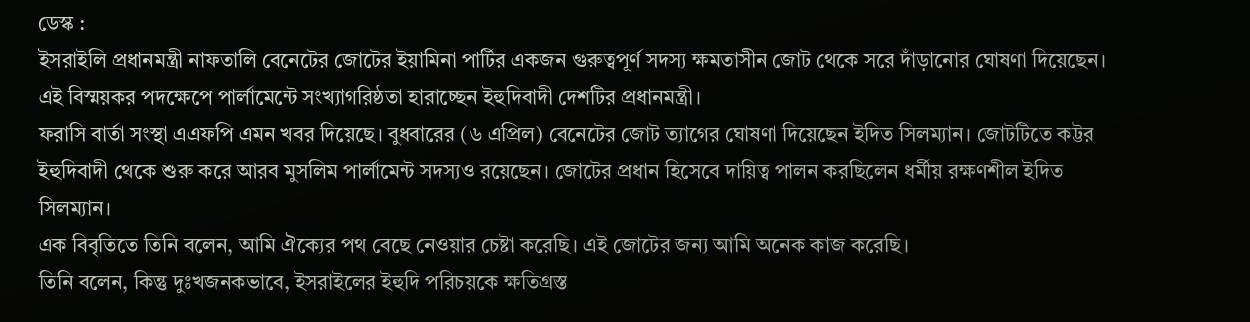ডেস্ক :
ইসরাইলি প্রধানমন্ত্রী নাফতালি বেনেটের জোটের ইয়ামিনা পার্টির একজন গুরুত্বপূর্ণ সদস্য ক্ষমতাসীন জোট থেকে সরে দাঁড়ানোর ঘোষণা দিয়েছেন। এই বিস্ময়কর পদক্ষেপে পার্লামেন্টে সংখ্যাগরিষ্ঠতা হারাচ্ছেন ইহুদিবাদী দেশটির প্রধানমন্ত্রী।
ফরাসি বার্তা সংস্থা এএফপি এমন খবর দিয়েছে। বুধবারের (৬ এপ্রিল) বেনেটের জোট ত্যাগের ঘোষণা দিয়েছেন ইদিত সিলম্যান। জোটটিতে কট্টর ইহুদিবাদী থেকে শুরু করে আরব মুসলিম পার্লামেন্ট সদস্যও রয়েছেন। জোটের প্রধান হিসেবে দায়িত্ব পালন করছিলেন ধর্মীয় রক্ষণশীল ইদিত সিলম্যান।
এক বিবৃতিতে তিনি বলেন, আমি ঐক্যের পথ বেছে নেওয়ার চেষ্টা করেছি। এই জোটের জন্য আমি অনেক কাজ করেছি।
তিনি বলেন, কিন্তু দুঃখজনকভাবে, ইসরাইলের ইহুদি পরিচয়কে ক্ষতিগ্রস্ত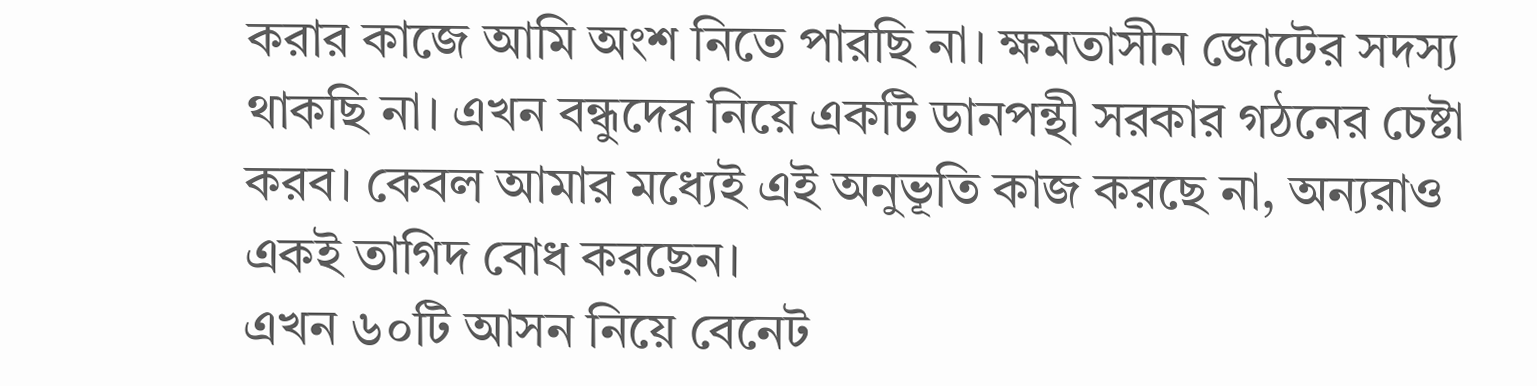করার কাজে আমি অংশ নিতে পারছি না। ক্ষমতাসীন জোটের সদস্য থাকছি না। এখন বন্ধুদের নিয়ে একটি ডানপন্থী সরকার গঠনের চেষ্টা করব। কেবল আমার মধ্যেই এই অনুভূতি কাজ করছে না, অন্যরাও একই তাগিদ বোধ করছেন।
এখন ৬০টি আসন নিয়ে বেনেট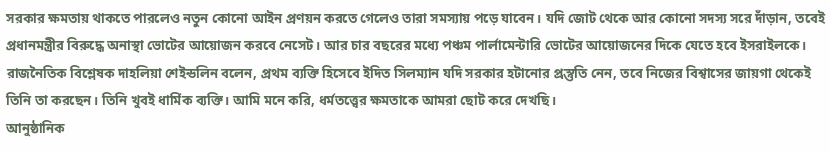সরকার ক্ষমতায় থাকতে পারলেও নতুন কোনো আইন প্রণয়ন করতে গেলেও তারা সমস্যায় পড়ে যাবেন। যদি জোট থেকে আর কোনো সদস্য সরে দাঁড়ান, তবেই প্রধানমন্ত্রীর বিরুদ্ধে অনাস্থা ভোটের আয়োজন করবে নেসেট। আর চার বছরের মধ্যে পঞ্চম পার্লামেন্টারি ভোটের আয়োজনের দিকে যেতে হবে ইসরাইলকে।
রাজনৈতিক বিশ্লেষক দাহলিয়া শেইন্ডলিন বলেন, প্রথম ব্যক্তি হিসেবে ইদিত সিলম্যান যদি সরকার হটানোর প্রস্তুতি নেন, তবে নিজের বিশ্বাসের জায়গা থেকেই তিনি তা করছেন। তিনি খুবই ধার্মিক ব্যক্তি। আমি মনে করি, ধর্মতত্ত্বের ক্ষমতাকে আমরা ছোট করে দেখছি।
আনুষ্ঠানিক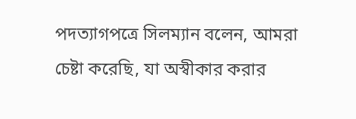পদত্যাগপত্রে সিলম্যান বলেন, আমরা চেষ্টা করেছি, যা অস্বীকার করার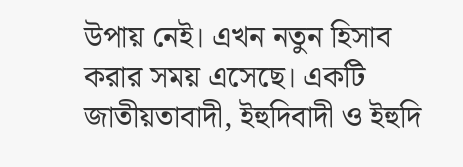উপায় নেই। এখন নতুন হিসাব করার সময় এসেছে। একটি জাতীয়তাবাদী, ইহুদিবাদী ও ইহুদি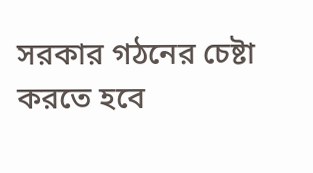সরকার গঠনের চেষ্টা করতে হবে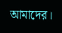আমাদের।